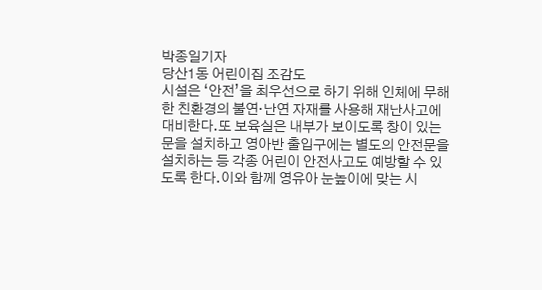박종일기자
당산1동 어린이집 조감도
시설은 ‘안전’을 최우선으로 하기 위해 인체에 무해한 친환경의 불연·난연 자재를 사용해 재난사고에 대비한다.또 보육실은 내부가 보이도록 창이 있는 문을 설치하고 영아반 출입구에는 별도의 안전문을 설치하는 등 각종 어린이 안전사고도 예방할 수 있도록 한다.이와 함께 영유아 눈높이에 맞는 시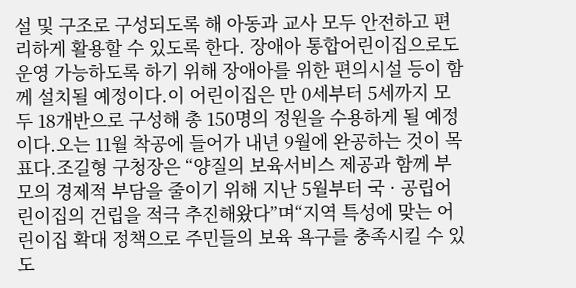설 및 구조로 구성되도록 해 아동과 교사 모두 안전하고 편리하게 활용할 수 있도록 한다. 장애아 통합어린이집으로도 운영 가능하도록 하기 위해 장애아를 위한 편의시설 등이 함께 설치될 예정이다.이 어린이집은 만 0세부터 5세까지 모두 18개반으로 구성해 총 150명의 정원을 수용하게 될 예정이다.오는 11월 착공에 들어가 내년 9월에 완공하는 것이 목표다.조길형 구청장은 “양질의 보육서비스 제공과 함께 부모의 경제적 부담을 줄이기 위해 지난 5월부터 국 · 공립어린이집의 건립을 적극 추진해왔다”며“지역 특성에 맞는 어린이집 확대 정책으로 주민들의 보육 욕구를 충족시킬 수 있도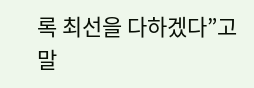록 최선을 다하겠다”고 말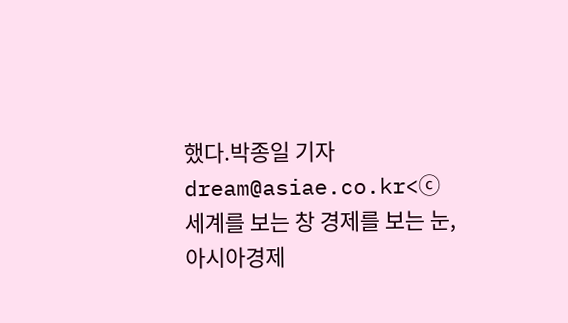했다.박종일 기자 dream@asiae.co.kr<ⓒ세계를 보는 창 경제를 보는 눈, 아시아경제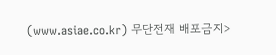(www.asiae.co.kr) 무단전재 배포금지>